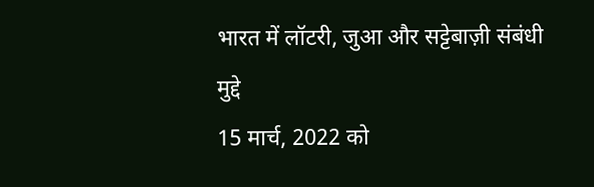भारत में लॉटरी, जुआ और सट्टेबाज़ी संबंधी मुद्दे
15 मार्च, 2022 को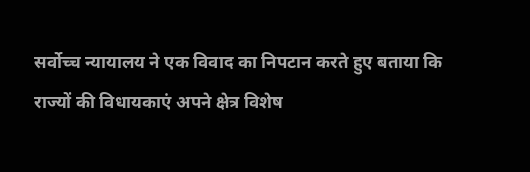सर्वोच्च न्यायालय ने एक विवाद का निपटान करते हुए बताया कि राज्यों की विधायकाएं अपने क्षेत्र विशेष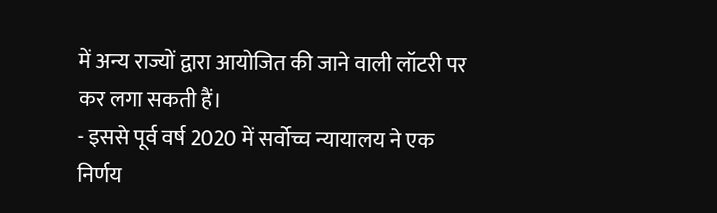में अन्य राज्यों द्वारा आयोजित की जाने वाली लॉटरी पर कर लगा सकती हैं।
- इससे पूर्व वर्ष 2020 में सर्वोच्च न्यायालय ने एक निर्णय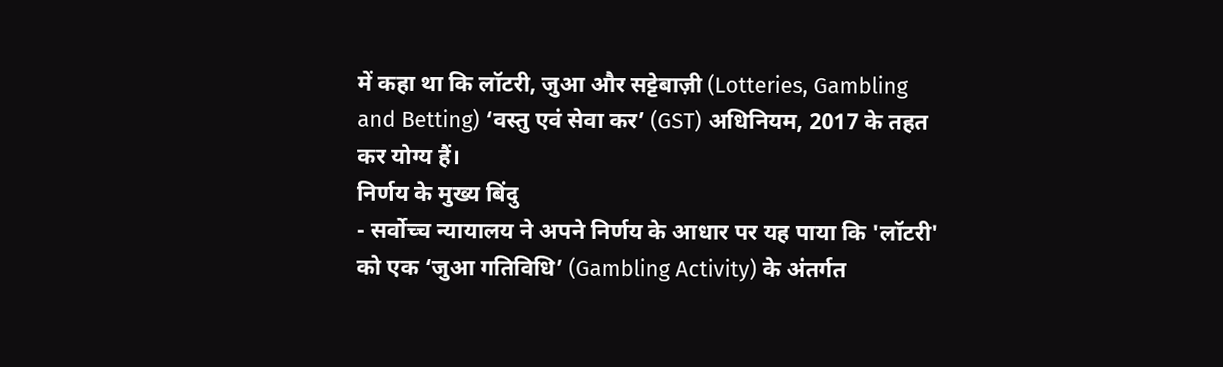में कहा था कि लॉटरी, जुआ और सट्टेबाज़ी (Lotteries, Gambling and Betting) ‘वस्तु एवं सेवा कर’ (GST) अधिनियम, 2017 के तहत कर योग्य हैं।
निर्णय के मुख्य बिंदु
- सर्वोच्च न्यायालय ने अपने निर्णय के आधार पर यह पाया कि 'लॉटरी' को एक ‘जुआ गतिविधि’ (Gambling Activity) के अंतर्गत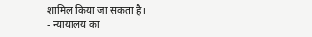शामिल किया जा सकता है।
- न्यायालय का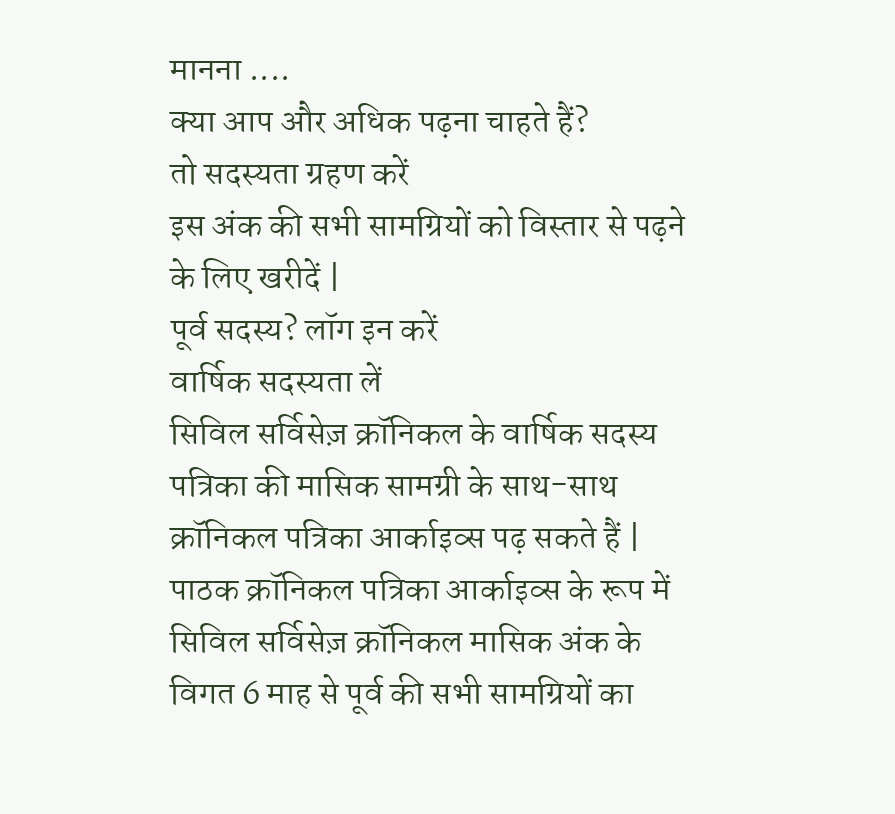मानना ....
क्या आप और अधिक पढ़ना चाहते हैं?
तो सदस्यता ग्रहण करें
इस अंक की सभी सामग्रियों को विस्तार से पढ़ने के लिए खरीदें |
पूर्व सदस्य? लॉग इन करें
वार्षिक सदस्यता लें
सिविल सर्विसेज़ क्रॉनिकल के वार्षिक सदस्य पत्रिका की मासिक सामग्री के साथ-साथ क्रॉनिकल पत्रिका आर्काइव्स पढ़ सकते हैं |
पाठक क्रॉनिकल पत्रिका आर्काइव्स के रूप में सिविल सर्विसेज़ क्रॉनिकल मासिक अंक के विगत 6 माह से पूर्व की सभी सामग्रियों का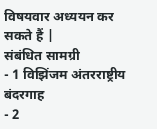विषयवार अध्ययन कर सकते हैं |
संबंधित सामग्री
- 1 विझिंजम अंतरराष्ट्रीय बंदरगाह
- 2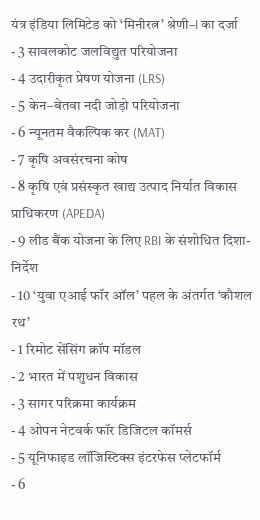यंत्र इंडिया लिमिटेड को ‘मिनीरत्न’ श्रेणी–I का दर्जा
- 3 सावलकोट जलविद्युत परियोजना
- 4 उदारीकृत प्रेषण योजना (LRS)
- 5 केन–बेतवा नदी जोड़ो परियोजना
- 6 न्यूनतम वैकल्पिक कर (MAT)
- 7 कृषि अवसंरचना कोष
- 8 कृषि एवं प्रसंस्कृत खाद्य उत्पाद निर्यात विकास प्राधिकरण (APEDA)
- 9 लीड बैंक योजना के लिए RBI के संशोधित दिशा-निर्देश
- 10 ‘युवा एआई फॉर ऑल’ पहल के अंतर्गत ‘कौशल रथ’
- 1 रिमोट सेंसिंग क्रॉप मॉडल
- 2 भारत में पशुधन विकास
- 3 सागर परिक्रमा कार्यक्रम
- 4 ओपन नेटवर्क फॉर डिजिटल कॉमर्स
- 5 यूनिफाइड लॉजिस्टिक्स इंटरफेस प्लेटफॉर्म
- 6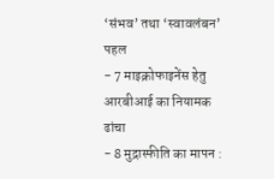‘संभव’ तथा ‘स्वावलंबन’ पहल
- 7 माइक्रोफाइनेंस हेतु आरबीआई का नियामक ढांचा
- 8 मुद्रास्फीति का मापन :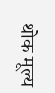थोक मूल्य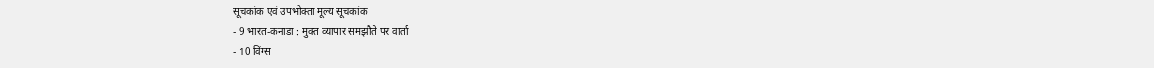सूचकांक एवं उपभोक्ता मूल्य सूचकांक
- 9 भारत-कनाडा : मुक्त व्यापार समझौते पर वार्ता
- 10 विंग्स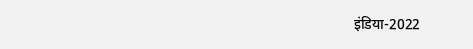इंडिया-2022